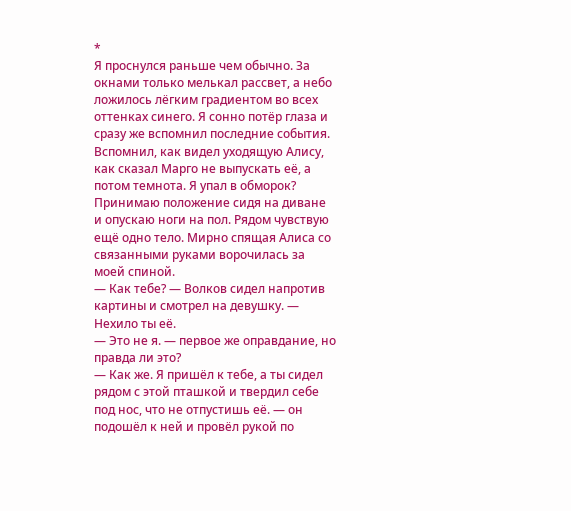*
Я проснулся раньше чем обычно. За окнами только мелькал рассвет, а небо ложилось лёгким градиентом во всех оттенках синего. Я сонно потёр глаза и сразу же вспомнил последние события. Вспомнил, как видел уходящую Алису, как сказал Марго не выпускать её, а потом темнота. Я упал в обморок?
Принимаю положение сидя на диване и опускаю ноги на пол. Рядом чувствую ещё одно тело. Мирно спящая Алиса со связанными руками ворочилась за моей спиной.
— Как тебе? — Волков сидел напротив картины и смотрел на девушку. — Нехило ты её.
— Это не я. — первое же оправдание, но правда ли это?
— Как же. Я пришёл к тебе, а ты сидел рядом с этой пташкой и твердил себе под нос, что не отпустишь её. — он подошёл к ней и провёл рукой по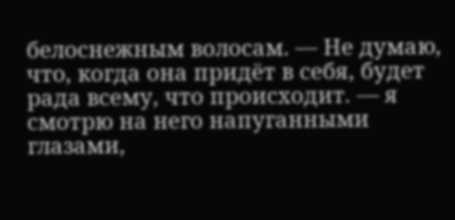белоснежным волосам. — Не думаю, что, когда она придёт в себя, будет рада всему, что происходит. — я смотрю на него напуганными глазами,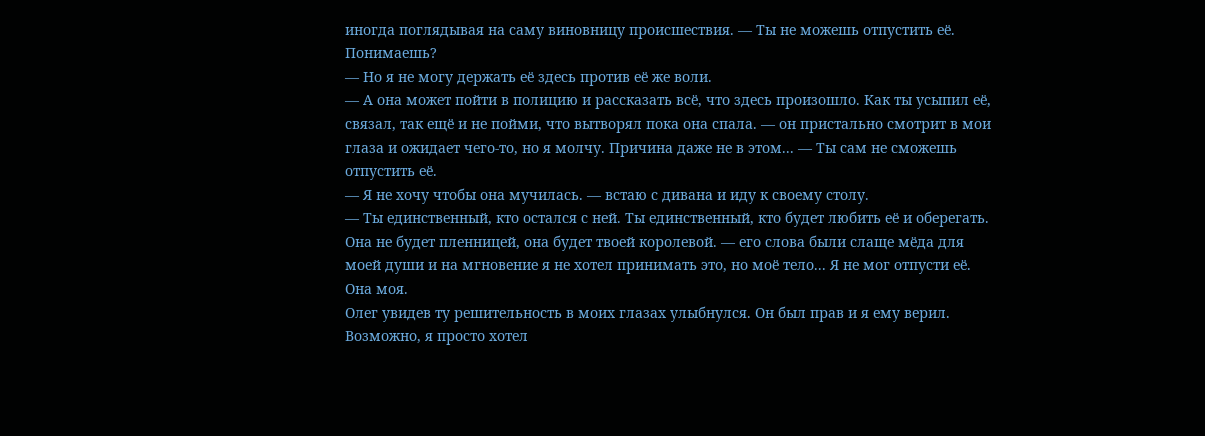иногда поглядывая на саму виновницу происшествия. — Ты не можешь отпустить её. Понимаешь?
— Но я не могу держать её здесь против её же воли.
— А она может пойти в полицию и рассказать всё, что здесь произошло. Как ты усыпил её, связал, так ещё и не пойми, что вытворял пока она спала. — он пристально смотрит в мои глаза и ожидает чего-то, но я молчу. Причина даже не в этом... — Ты сам не сможешь отпустить её.
— Я не хочу чтобы она мучилась. — встаю с дивана и иду к своему столу.
— Ты единственный, кто остался с ней. Ты единственный, кто будет любить её и оберегать. Она не будет пленницей, она будет твоей королевой. — его слова были слаще мёда для моей души и на мгновение я не хотел принимать это, но моё тело... Я не мог отпусти её. Она моя.
Олег увидев ту решительность в моих глазах улыбнулся. Он был прав и я ему верил. Возможно, я просто хотел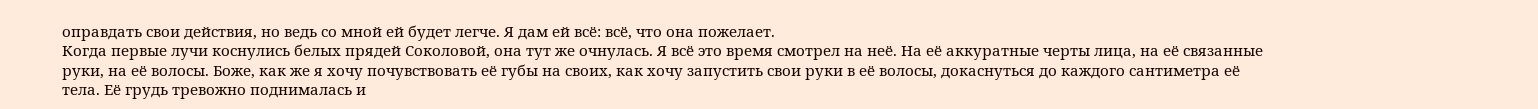оправдать свои действия, но ведь со мной ей будет легче. Я дам ей всё: всё, что она пожелает.
Когда первые лучи коснулись белых прядей Соколовой, она тут же очнулась. Я всё это время смотрел на неё. На её аккуратные черты лица, на её связанные руки, на её волосы. Боже, как же я хочу почувствовать её губы на своих, как хочу запустить свои руки в её волосы, докаснуться до каждого сантиметра её тела. Её грудь тревожно поднималась и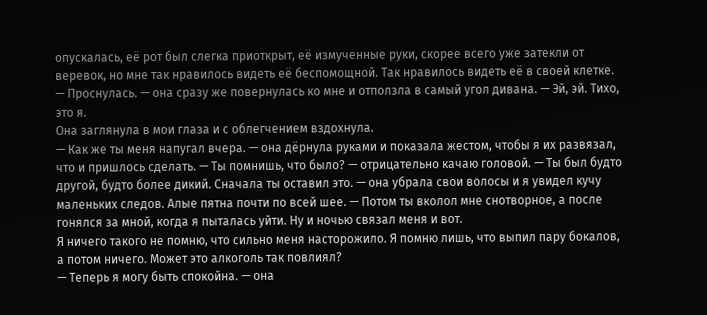опускалась, её рот был слегка приоткрыт, её измученные руки, скорее всего уже затекли от веревок, но мне так нравилось видеть её беспомощной. Так нравилось видеть её в своей клетке.
— Проснулась. — она сразу же повернулась ко мне и отползла в самый угол дивана. — Эй, эй. Тихо, это я.
Она заглянула в мои глаза и с облегчением вздохнула.
— Как же ты меня напугал вчера. — она дёрнула руками и показала жестом, чтобы я их развязал, что и пришлось сделать. — Ты помнишь, что было? — отрицательно качаю головой. — Ты был будто другой, будто более дикий. Сначала ты оставил это. — она убрала свои волосы и я увидел кучу маленьких следов. Алые пятна почти по всей шее. — Потом ты вколол мне снотворное, а после гонялся за мной, когда я пыталась уйти. Ну и ночью связал меня и вот.
Я ничего такого не помню, что сильно меня насторожило. Я помню лишь, что выпил пару бокалов, а потом ничего. Может это алкоголь так повлиял?
— Теперь я могу быть спокойна. — она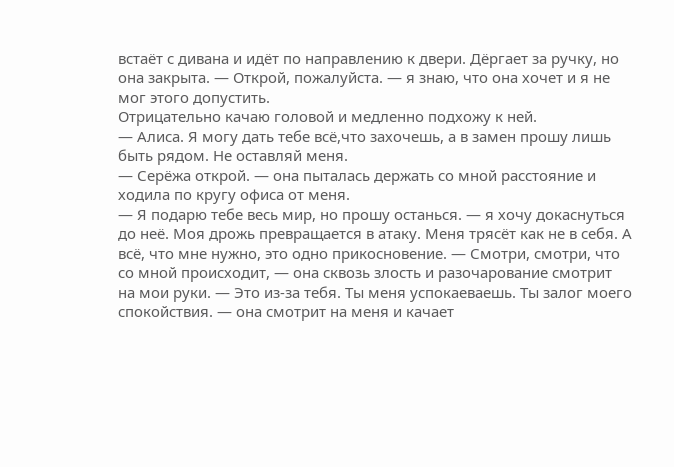встаёт с дивана и идёт по направлению к двери. Дёргает за ручку, но она закрыта. — Открой, пожалуйста. — я знаю, что она хочет и я не мог этого допустить.
Отрицательно качаю головой и медленно подхожу к ней.
— Алиса. Я могу дать тебе всё,что захочешь, а в замен прошу лишь быть рядом. Не оставляй меня.
— Серёжа открой. — она пыталась держать со мной расстояние и ходила по кругу офиса от меня.
— Я подарю тебе весь мир, но прошу останься. — я хочу докаснуться до неё. Моя дрожь превращается в атаку. Меня трясёт как не в себя. А всё, что мне нужно, это одно прикосновение. — Смотри, смотри, что со мной происходит, — она сквозь злость и разочарование смотрит на мои руки. — Это из-за тебя. Ты меня успокаеваешь. Ты залог моего спокойствия. — она смотрит на меня и качает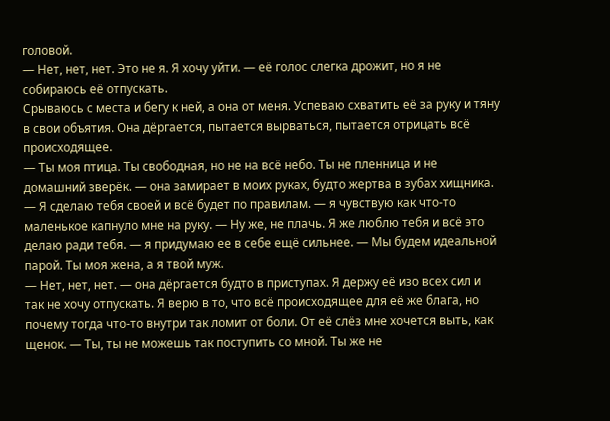головой.
— Нет, нет, нет. Это не я. Я хочу уйти. — её голос слегка дрожит, но я не собираюсь её отпускать.
Срываюсь с места и бегу к ней, а она от меня. Успеваю схватить её за руку и тяну в свои объятия. Она дёргается, пытается вырваться, пытается отрицать всё происходящее.
— Ты моя птица. Ты свободная, но не на всё небо. Ты не пленница и не домашний зверёк. — она замирает в моих руках, будто жертва в зубах хищника. — Я сделаю тебя своей и всё будет по правилам. — я чувствую как что-то маленькое капнуло мне на руку. — Ну же, не плачь. Я же люблю тебя и всё это делаю ради тебя. — я придумаю ее в себе ещё сильнее. — Мы будем идеальной парой. Ты моя жена, а я твой муж.
— Нет, нет, нет. — она дёргается будто в приступах. Я держу её изо всех сил и так не хочу отпускать. Я верю в то, что всё происходящее для её же блага, но почему тогда что-то внутри так ломит от боли. От её слёз мне хочется выть, как щенок. — Ты, ты не можешь так поступить со мной. Ты же не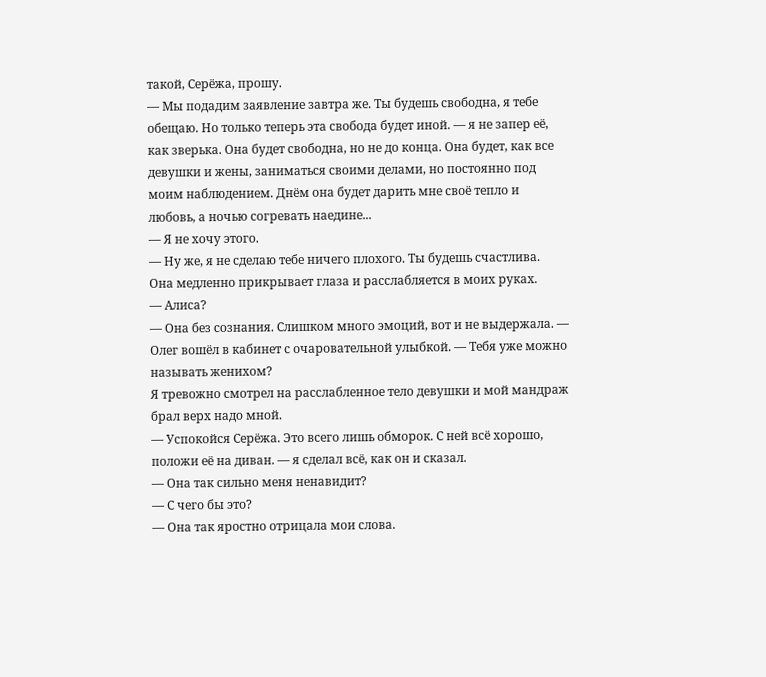такой, Серёжа, прошу.
— Мы подадим заявление завтра же. Ты будешь свободна, я тебе обещаю. Но только теперь эта свобода будет иной. — я не запер её, как зверька. Она будет свободна, но не до конца. Она будет, как все девушки и жены, заниматься своими делами, но постоянно под моим наблюдением. Днём она будет дарить мне своё тепло и любовь, а ночью согревать наедине...
— Я не хочу этого.
— Ну же, я не сделаю тебе ничего плохого. Ты будешь счастлива.
Она медленно прикрывает глаза и расслабляется в моих руках.
— Алиса?
— Она без сознания. Слишком много эмоций, вот и не выдержала. — Олег вошёл в кабинет с очаровательной улыбкой. — Тебя уже можно называть женихом?
Я тревожно смотрел на расслабленное тело девушки и мой мандраж брал верх надо мной.
— Успокойся Серёжа. Это всего лишь обморок. С ней всё хорошо, положи её на диван. — я сделал всё, как он и сказал.
— Она так сильно меня ненавидит?
— С чего бы это?
— Она так яростно отрицала мои слова.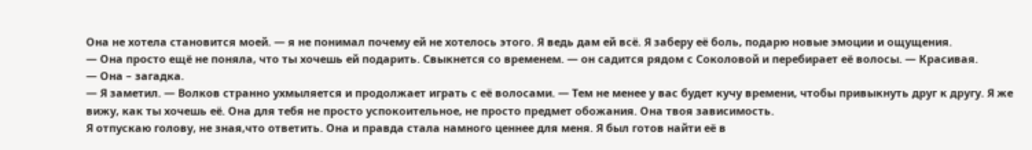Она не хотела становится моей. — я не понимал почему ей не хотелось этого. Я ведь дам ей всё. Я заберу её боль, подарю новые эмоции и ощущения.
— Она просто ещё не поняла, что ты хочешь ей подарить. Свыкнется со временем. — он садится рядом с Соколовой и перебирает её волосы. — Красивая.
— Она – загадка.
— Я заметил. — Волков странно ухмыляется и продолжает играть с её волосами. — Тем не менее у вас будет кучу времени, чтобы привыкнуть друг к другу. Я же вижу, как ты хочешь её. Она для тебя не просто успокоительное, не просто предмет обожания. Она твоя зависимость.
Я отпускаю голову, не зная,что ответить. Она и правда стала намного ценнее для меня. Я был готов найти её в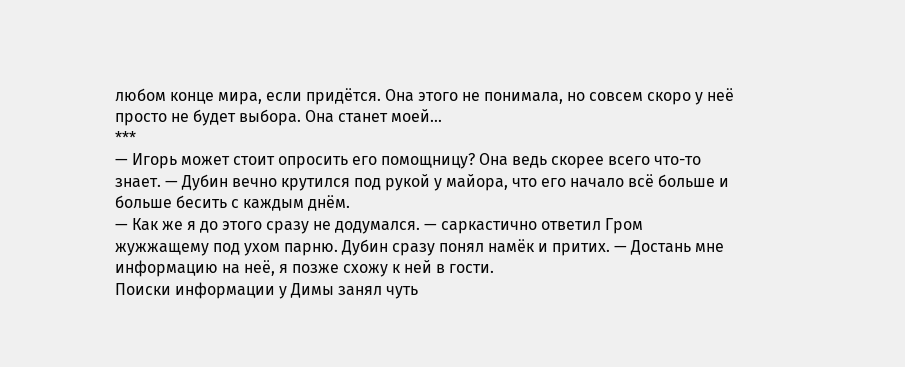любом конце мира, если придётся. Она этого не понимала, но совсем скоро у неё просто не будет выбора. Она станет моей...
***
— Игорь может стоит опросить его помощницу? Она ведь скорее всего что-то знает. — Дубин вечно крутился под рукой у майора, что его начало всё больше и больше бесить с каждым днём.
— Как же я до этого сразу не додумался. — саркастично ответил Гром жужжащему под ухом парню. Дубин сразу понял намёк и притих. — Достань мне информацию на неё, я позже схожу к ней в гости.
Поиски информации у Димы занял чуть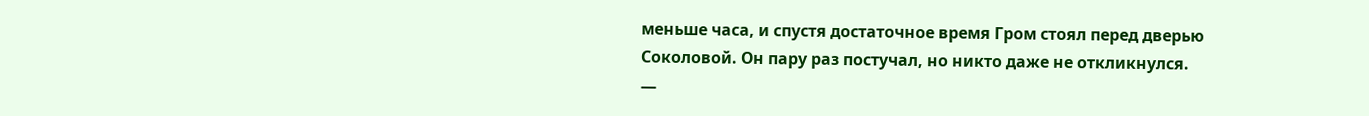меньше часа, и спустя достаточное время Гром стоял перед дверью Соколовой. Он пару раз постучал, но никто даже не откликнулся.
—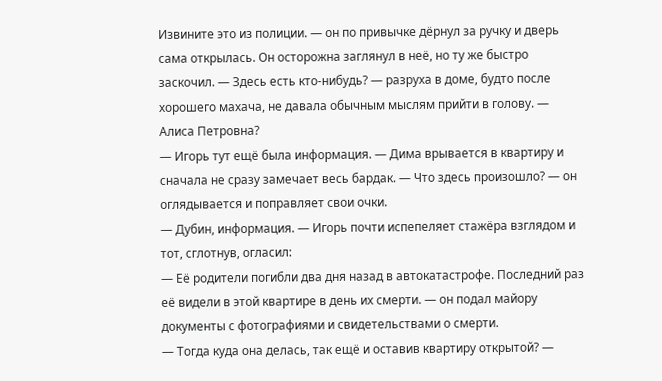Извините это из полиции. — он по привычке дёрнул за ручку и дверь сама открылась. Он осторожна заглянул в неё, но ту же быстро заскочил. — Здесь есть кто-нибудь? — разруха в доме, будто после хорошего махача, не давала обычным мыслям прийти в голову. — Алиса Петровна?
— Игорь тут ещё была информация. — Дима врывается в квартиру и сначала не сразу замечает весь бардак. — Что здесь произошло? — он оглядывается и поправляет свои очки.
— Дубин, информация. — Игорь почти испепеляет стажёра взглядом и тот, сглотнув, огласил:
— Её родители погибли два дня назад в автокатастрофе. Последний раз её видели в этой квартире в день их смерти. — он подал майору документы с фотографиями и свидетельствами о смерти.
— Тогда куда она делась, так ещё и оставив квартиру открытой? —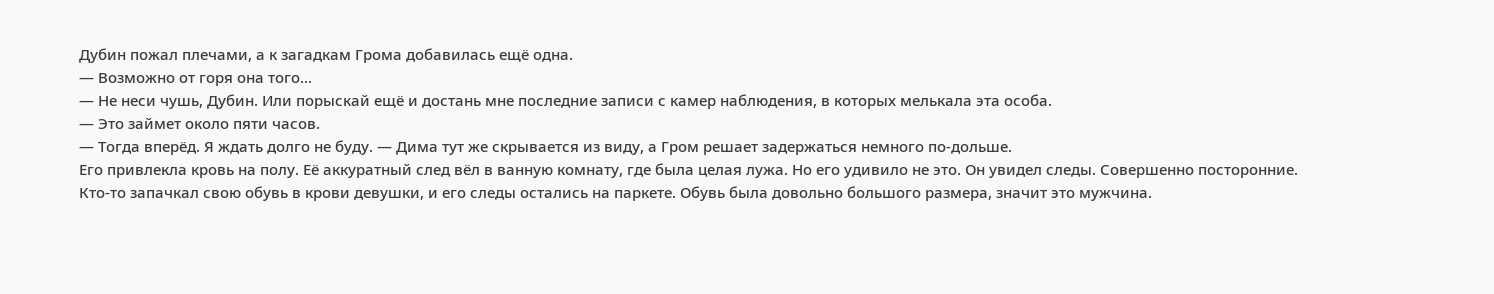Дубин пожал плечами, а к загадкам Грома добавилась ещё одна.
— Возможно от горя она того...
— Не неси чушь, Дубин. Или порыскай ещё и достань мне последние записи с камер наблюдения, в которых мелькала эта особа.
— Это займет около пяти часов.
— Тогда вперёд. Я ждать долго не буду. — Дима тут же скрывается из виду, а Гром решает задержаться немного по-дольше.
Его привлекла кровь на полу. Её аккуратный след вёл в ванную комнату, где была целая лужа. Но его удивило не это. Он увидел следы. Совершенно посторонние. Кто-то запачкал свою обувь в крови девушки, и его следы остались на паркете. Обувь была довольно большого размера, значит это мужчина.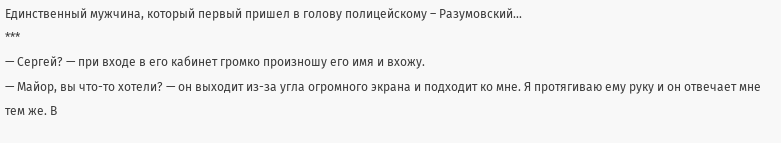Единственный мужчина, который первый пришел в голову полицейскому – Разумовский...
***
— Сергей? — при входе в его кабинет громко произношу его имя и вхожу.
— Майор, вы что-то хотели? — он выходит из-за угла огромного экрана и подходит ко мне. Я протягиваю ему руку и он отвечает мне тем же. В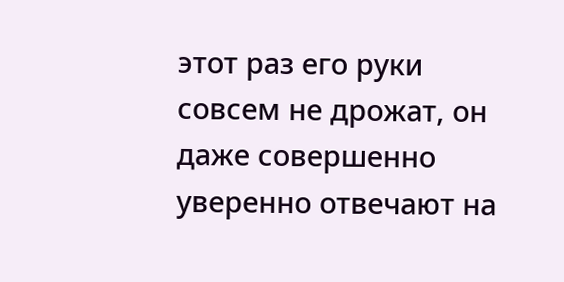этот раз его руки совсем не дрожат, он даже совершенно уверенно отвечают на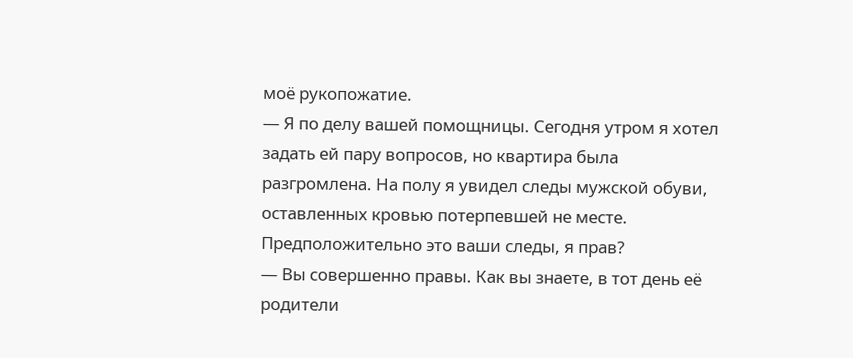моё рукопожатие.
— Я по делу вашей помощницы. Сегодня утром я хотел задать ей пару вопросов, но квартира была разгромлена. На полу я увидел следы мужской обуви, оставленных кровью потерпевшей не месте. Предположительно это ваши следы, я прав?
— Вы совершенно правы. Как вы знаете, в тот день её родители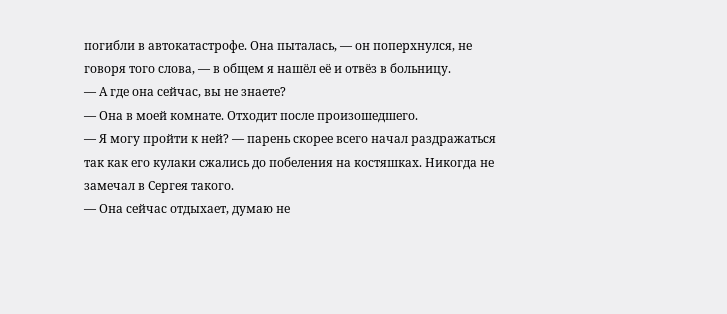погибли в автокатастрофе. Она пыталась, — он поперхнулся, не говоря того слова, — в общем я нашёл её и отвёз в больницу.
— А где она сейчас, вы не знаете?
— Она в моей комнате. Отходит после произошедшего.
— Я могу пройти к ней? — парень скорее всего начал раздражаться так как его кулаки сжались до побеления на костяшках. Никогда не замечал в Сергея такого.
— Она сейчас отдыхает, думаю не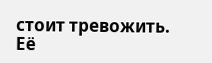стоит тревожить. Её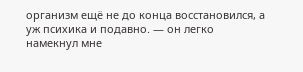организм ещё не до конца восстановился, а уж психика и подавно. — он легко намекнул мне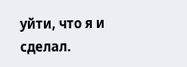уйти, что я и сделал.